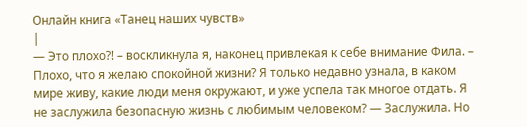Онлайн книга «Танец наших чувств»
|
— Это плохо?! – воскликнула я, наконец привлекая к себе внимание Фила. – Плохо, что я желаю спокойной жизни? Я только недавно узнала, в каком мире живу, какие люди меня окружают, и уже успела так многое отдать. Я не заслужила безопасную жизнь с любимым человеком? — Заслужила. Но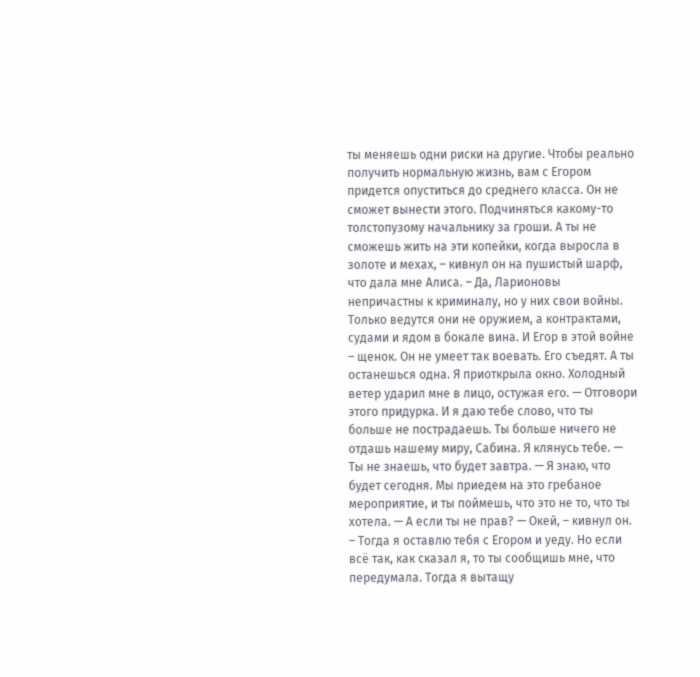ты меняешь одни риски на другие. Чтобы реально получить нормальную жизнь, вам с Егором придется опуститься до среднего класса. Он не сможет вынести этого. Подчиняться какому-то толстопузому начальнику за гроши. А ты не сможешь жить на эти копейки, когда выросла в золоте и мехах, – кивнул он на пушистый шарф, что дала мне Алиса. – Да, Ларионовы непричастны к криминалу, но у них свои войны. Только ведутся они не оружием, а контрактами, судами и ядом в бокале вина. И Егор в этой войне – щенок. Он не умеет так воевать. Его съедят. А ты останешься одна. Я приоткрыла окно. Холодный ветер ударил мне в лицо, остужая его. — Отговори этого придурка. И я даю тебе слово, что ты больше не пострадаешь. Ты больше ничего не отдашь нашему миру, Сабина. Я клянусь тебе. — Ты не знаешь, что будет завтра. — Я знаю, что будет сегодня. Мы приедем на это гребаное мероприятие, и ты поймешь, что это не то, что ты хотела. — А если ты не прав? — Окей, – кивнул он. – Тогда я оставлю тебя с Егором и уеду. Но если всё так, как сказал я, то ты сообщишь мне, что передумала. Тогда я вытащу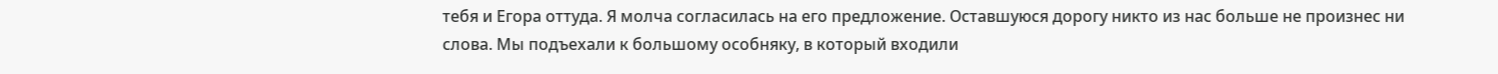тебя и Егора оттуда. Я молча согласилась на его предложение. Оставшуюся дорогу никто из нас больше не произнес ни слова. Мы подъехали к большому особняку, в который входили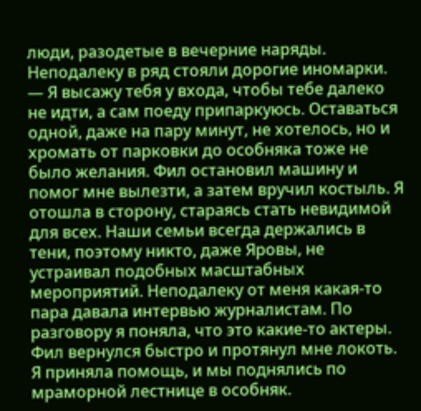люди, разодетые в вечерние наряды. Неподалеку в ряд стояли дорогие иномарки. — Я высажу тебя у входа, чтобы тебе далеко не идти, а сам поеду припаркуюсь. Оставаться одной, даже на пару минут, не хотелось, но и хромать от парковки до особняка тоже не было желания. Фил остановил машину и помог мне вылезти, а затем вручил костыль. Я отошла в сторону, стараясь стать невидимой для всех. Наши семьи всегда держались в тени, поэтому никто, даже Яровы, не устраивал подобных масштабных мероприятий. Неподалеку от меня какая-то пара давала интервью журналистам. По разговору я поняла, что это какие-то актеры. Фил вернулся быстро и протянул мне локоть. Я приняла помощь, и мы поднялись по мраморной лестнице в особняк.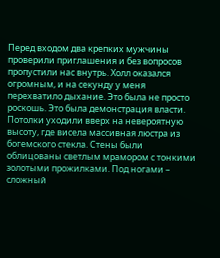Перед входом два крепких мужчины проверили приглашения и без вопросов пропустили нас внутрь. Холл оказался огромным, и на секунду у меня перехватило дыхание. Это была не просто роскошь. Это была демонстрация власти. Потолки уходили вверх на невероятную высоту, где висела массивная люстра из богемского стекла. Стены были облицованы светлым мрамором с тонкими золотыми прожилками. Под ногами – сложный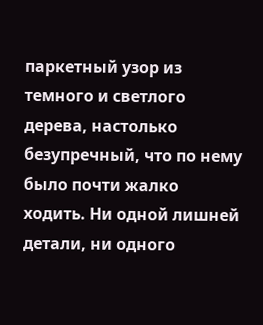паркетный узор из темного и светлого дерева, настолько безупречный, что по нему было почти жалко ходить. Ни одной лишней детали, ни одного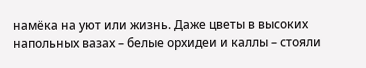намёка на уют или жизнь. Даже цветы в высоких напольных вазах – белые орхидеи и каллы – стояли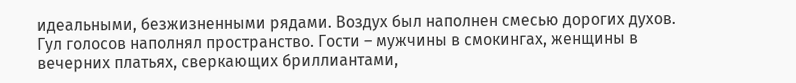идеальными, безжизненными рядами. Воздух был наполнен смесью дорогих духов. Гул голосов наполнял пространство. Гости – мужчины в смокингах, женщины в вечерних платьях, сверкающих бриллиантами,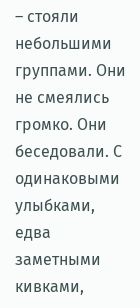– стояли небольшими группами. Они не смеялись громко. Они беседовали. С одинаковыми улыбками, едва заметными кивками,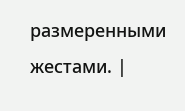размеренными жестами. |